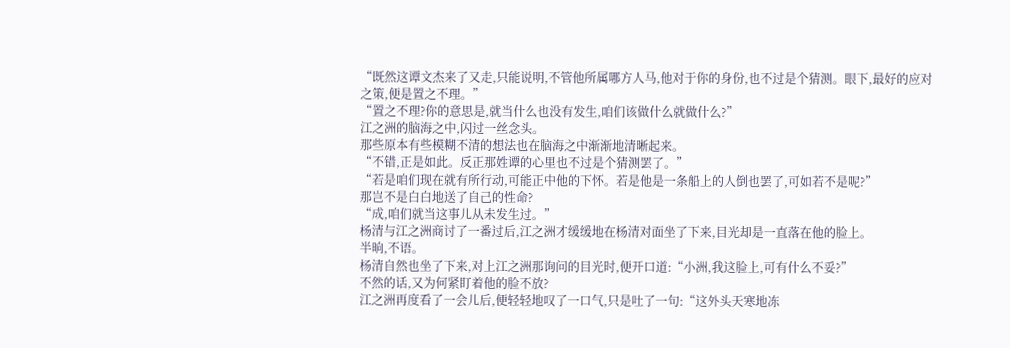“既然这谭文杰来了又走,只能说明,不管他所属哪方人马,他对于你的身份,也不过是个猜测。眼下,最好的应对之策,便是置之不理。”
“置之不理?你的意思是,就当什么也没有发生,咱们该做什么就做什么?”
江之洲的脑海之中,闪过一丝念头。
那些原本有些模糊不清的想法也在脑海之中渐渐地清晰起来。
“不错,正是如此。反正那姓谭的心里也不过是个猜测罢了。”
“若是咱们现在就有所行动,可能正中他的下怀。若是他是一条船上的人倒也罢了,可如若不是呢?”
那岂不是白白地送了自己的性命?
“成,咱们就当这事儿从未发生过。”
杨清与江之洲商讨了一番过后,江之洲才缓缓地在杨清对面坐了下来,目光却是一直落在他的脸上。
半晌,不语。
杨清自然也坐了下来,对上江之洲那询问的目光时,便开口道:“小洲,我这脸上,可有什么不妥?”
不然的话,又为何紧盯着他的脸不放?
江之洲再度看了一会儿后,便轻轻地叹了一口气,只是吐了一句:“这外头天寒地冻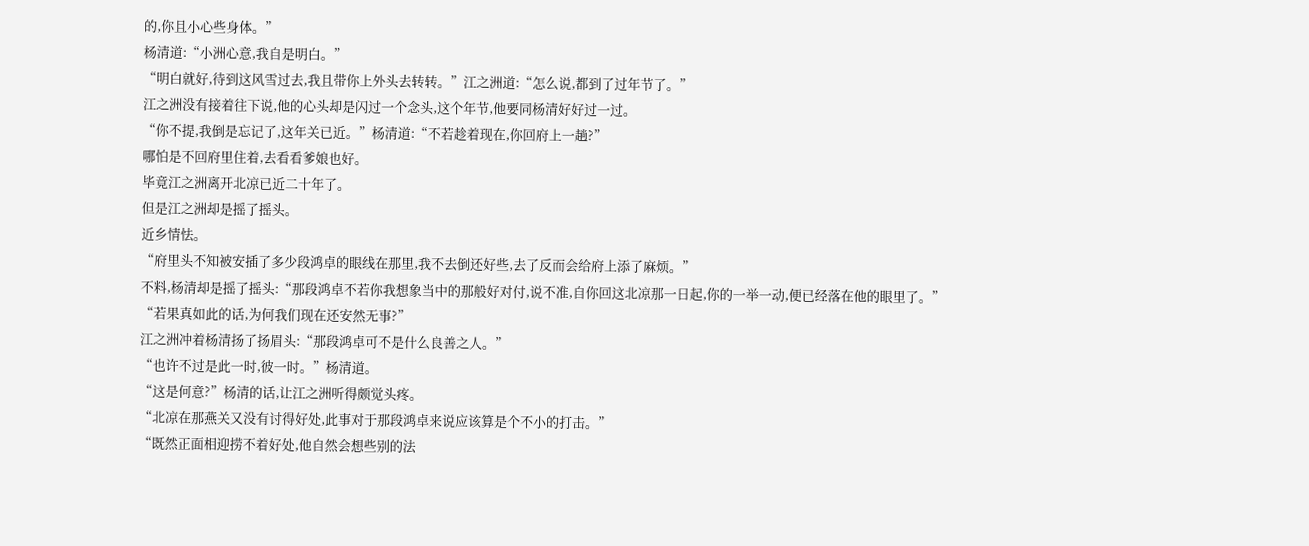的,你且小心些身体。”
杨清道:“小洲心意,我自是明白。”
“明白就好,待到这风雪过去,我且带你上外头去转转。”江之洲道:“怎么说,都到了过年节了。”
江之洲没有接着往下说,他的心头却是闪过一个念头,这个年节,他要同杨清好好过一过。
“你不提,我倒是忘记了,这年关已近。”杨清道:“不若趁着现在,你回府上一趟?”
哪怕是不回府里住着,去看看爹娘也好。
毕竟江之洲离开北凉已近二十年了。
但是江之洲却是摇了摇头。
近乡情怯。
“府里头不知被安插了多少段鸿卓的眼线在那里,我不去倒还好些,去了反而会给府上添了麻烦。”
不料,杨清却是摇了摇头:“那段鸿卓不若你我想象当中的那般好对付,说不准,自你回这北凉那一日起,你的一举一动,便已经落在他的眼里了。”
“若果真如此的话,为何我们现在还安然无事?”
江之洲冲着杨清扬了扬眉头:“那段鸿卓可不是什么良善之人。”
“也许不过是此一时,彼一时。”杨清道。
“这是何意?”杨清的话,让江之洲听得颇觉头疼。
“北凉在那燕关又没有讨得好处,此事对于那段鸿卓来说应该算是个不小的打击。”
“既然正面相迎捞不着好处,他自然会想些别的法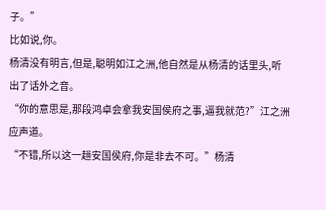子。”
比如说,你。
杨清没有明言,但是,聪明如江之洲,他自然是从杨清的话里头,听出了话外之音。
“你的意思是,那段鸿卓会拿我安国侯府之事,逼我就范?”江之洲应声道。
“不错,所以这一趟安国侯府,你是非去不可。”杨清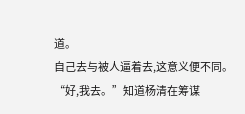道。
自己去与被人逼着去,这意义便不同。
“好,我去。”知道杨清在筹谋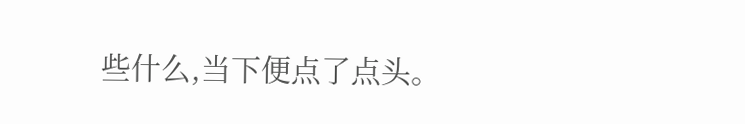些什么,当下便点了点头。